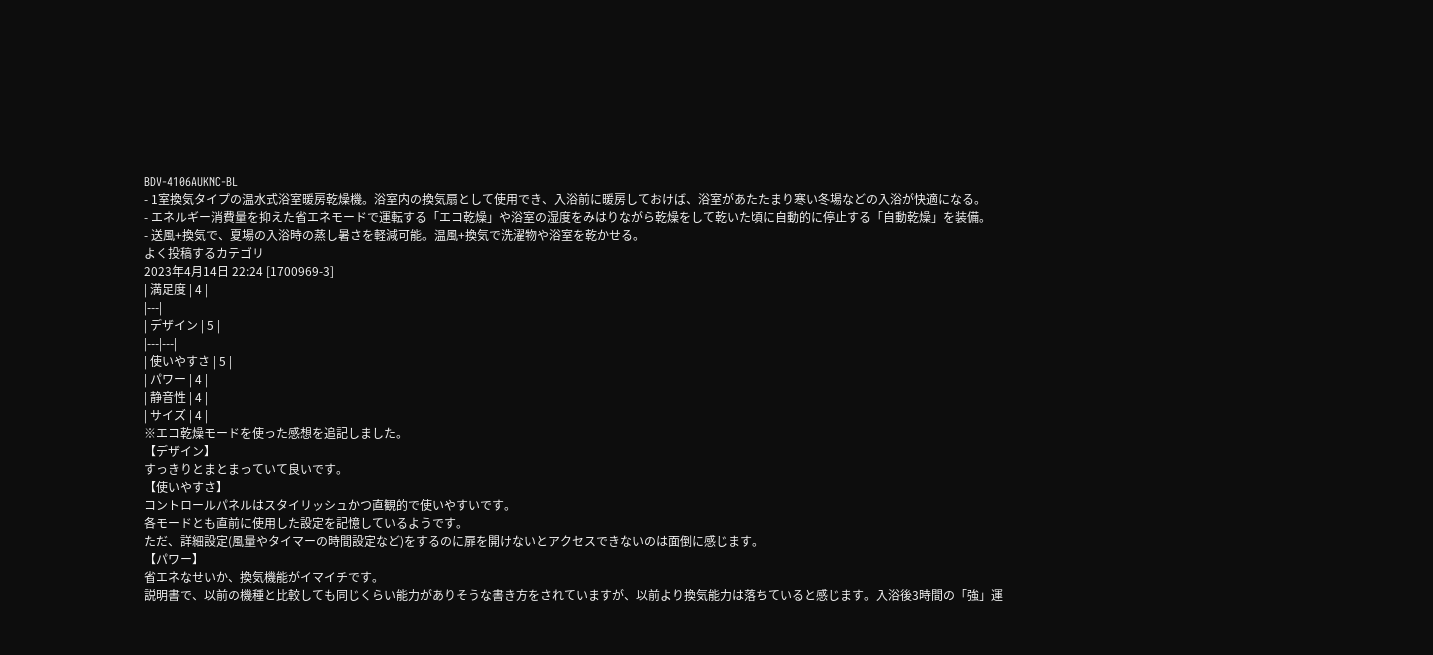BDV-4106AUKNC-BL
- 1室換気タイプの温水式浴室暖房乾燥機。浴室内の換気扇として使用でき、入浴前に暖房しておけば、浴室があたたまり寒い冬場などの入浴が快適になる。
- エネルギー消費量を抑えた省エネモードで運転する「エコ乾燥」や浴室の湿度をみはりながら乾燥をして乾いた頃に自動的に停止する「自動乾燥」を装備。
- 送風+換気で、夏場の入浴時の蒸し暑さを軽減可能。温風+換気で洗濯物や浴室を乾かせる。
よく投稿するカテゴリ
2023年4月14日 22:24 [1700969-3]
| 満足度 | 4 |
|---|
| デザイン | 5 |
|---|---|
| 使いやすさ | 5 |
| パワー | 4 |
| 静音性 | 4 |
| サイズ | 4 |
※エコ乾燥モードを使った感想を追記しました。
【デザイン】
すっきりとまとまっていて良いです。
【使いやすさ】
コントロールパネルはスタイリッシュかつ直観的で使いやすいです。
各モードとも直前に使用した設定を記憶しているようです。
ただ、詳細設定(風量やタイマーの時間設定など)をするのに扉を開けないとアクセスできないのは面倒に感じます。
【パワー】
省エネなせいか、換気機能がイマイチです。
説明書で、以前の機種と比較しても同じくらい能力がありそうな書き方をされていますが、以前より換気能力は落ちていると感じます。入浴後3時間の「強」運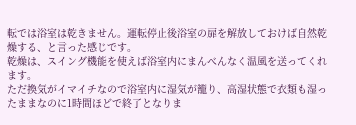転では浴室は乾きません。運転停止後浴室の扉を解放しておけば自然乾燥する、と言った感じです。
乾燥は、スイング機能を使えば浴室内にまんべんなく温風を送ってくれます。
ただ換気がイマイチなので浴室内に湿気が籠り、高湿状態で衣類も湿ったままなのに1時間ほどで終了となりま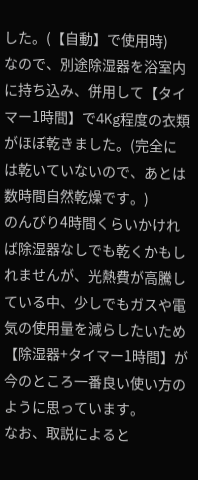した。(【自動】で使用時)
なので、別途除湿器を浴室内に持ち込み、併用して【タイマー1時間】で4Kg程度の衣類がほぼ乾きました。(完全には乾いていないので、あとは数時間自然乾燥です。)
のんびり4時間くらいかければ除湿器なしでも乾くかもしれませんが、光熱費が高騰している中、少しでもガスや電気の使用量を減らしたいため【除湿器+タイマー1時間】が今のところ一番良い使い方のように思っています。
なお、取説によると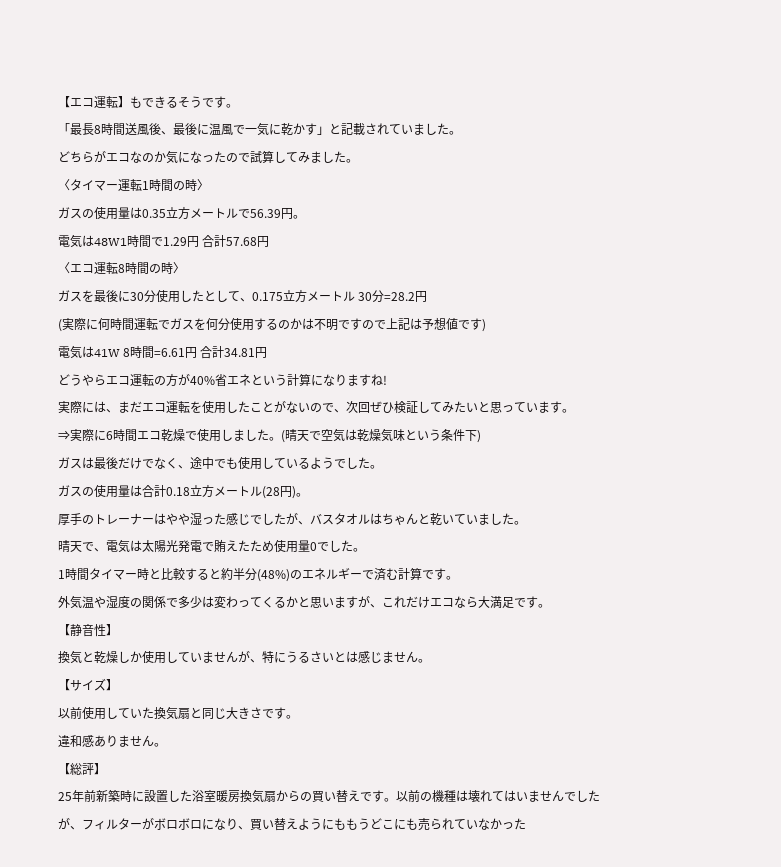【エコ運転】もできるそうです。
「最長8時間送風後、最後に温風で一気に乾かす」と記載されていました。
どちらがエコなのか気になったので試算してみました。
〈タイマー運転1時間の時〉
ガスの使用量は0.35立方メートルで56.39円。
電気は48W1時間で1.29円 合計57.68円
〈エコ運転8時間の時〉
ガスを最後に30分使用したとして、0.175立方メートル 30分=28.2円
(実際に何時間運転でガスを何分使用するのかは不明ですので上記は予想値です)
電気は41W 8時間=6.61円 合計34.81円
どうやらエコ運転の方が40%省エネという計算になりますね!
実際には、まだエコ運転を使用したことがないので、次回ぜひ検証してみたいと思っています。
⇒実際に6時間エコ乾燥で使用しました。(晴天で空気は乾燥気味という条件下)
ガスは最後だけでなく、途中でも使用しているようでした。
ガスの使用量は合計0.18立方メートル(28円)。
厚手のトレーナーはやや湿った感じでしたが、バスタオルはちゃんと乾いていました。
晴天で、電気は太陽光発電で賄えたため使用量0でした。
1時間タイマー時と比較すると約半分(48%)のエネルギーで済む計算です。
外気温や湿度の関係で多少は変わってくるかと思いますが、これだけエコなら大満足です。
【静音性】
換気と乾燥しか使用していませんが、特にうるさいとは感じません。
【サイズ】
以前使用していた換気扇と同じ大きさです。
違和感ありません。
【総評】
25年前新築時に設置した浴室暖房換気扇からの買い替えです。以前の機種は壊れてはいませんでしたが、フィルターがボロボロになり、買い替えようにももうどこにも売られていなかった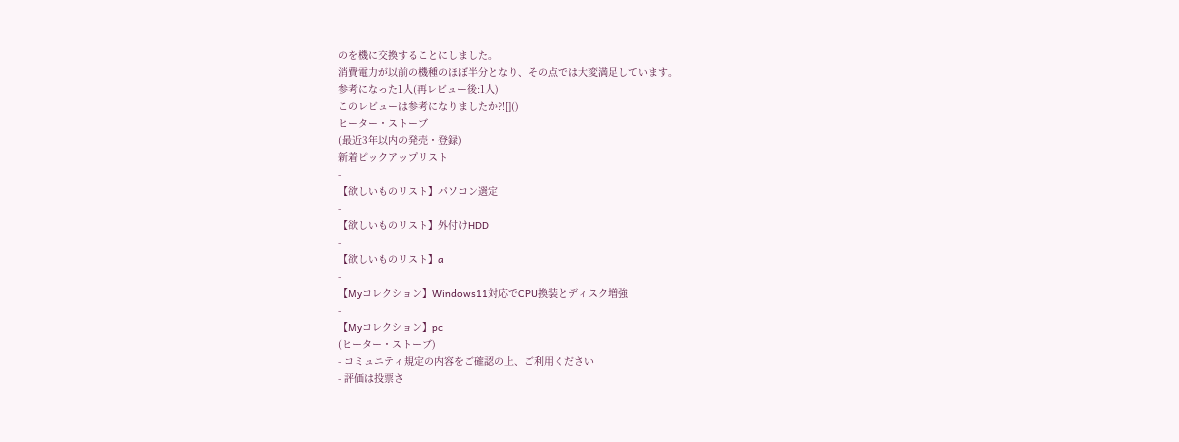のを機に交換することにしました。
消費電力が以前の機種のほぼ半分となり、その点では大変満足しています。
参考になった1人(再レビュー後:1人)
このレビューは参考になりましたか?![]()
ヒーター・ストーブ
(最近3年以内の発売・登録)
新着ピックアップリスト
-
【欲しいものリスト】パソコン選定
-
【欲しいものリスト】外付けHDD
-
【欲しいものリスト】a
-
【Myコレクション】Windows11対応でCPU換装とディスク増強
-
【Myコレクション】pc
(ヒーター・ストーブ)
- コミュニティ規定の内容をご確認の上、ご利用ください
- 評価は投票さ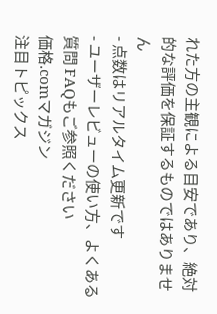れた方の主観による目安であり、絶対的な評価を保証するものではありません
- 点数はリアルタイム更新です
- ユーザーレビューの使い方、よくある質問 FAQもご参照ください
価格.comマガジン
注目トピックス